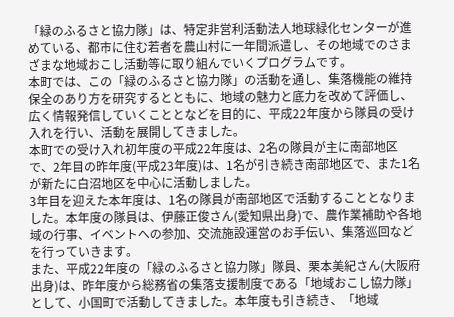「緑のふるさと協力隊」は、特定非営利活動法人地球緑化センターが進めている、都市に住む若者を農山村に一年間派遣し、その地域でのさまざまな地域おこし活動等に取り組んでいくプログラムです。
本町では、この「緑のふるさと協力隊」の活動を通し、集落機能の維持保全のあり方を研究するとともに、地域の魅力と底力を改めて評価し、広く情報発信していくこととなどを目的に、平成22年度から隊員の受け入れを行い、活動を展開してきました。
本町での受け入れ初年度の平成22年度は、2名の隊員が主に南部地区で、2年目の昨年度(平成23年度)は、1名が引き続き南部地区で、また1名が新たに白沼地区を中心に活動しました。
3年目を迎えた本年度は、1名の隊員が南部地区で活動することとなりました。本年度の隊員は、伊藤正俊さん(愛知県出身)で、農作業補助や各地域の行事、イベントへの参加、交流施設運営のお手伝い、集落巡回などを行っていきます。
また、平成22年度の「緑のふるさと協力隊」隊員、栗本美紀さん(大阪府出身)は、昨年度から総務省の集落支援制度である「地域おこし協力隊」として、小国町で活動してきました。本年度も引き続き、「地域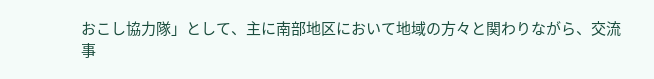おこし協力隊」として、主に南部地区において地域の方々と関わりながら、交流事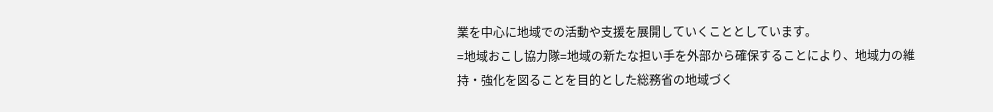業を中心に地域での活動や支援を展開していくこととしています。
=地域おこし協力隊=地域の新たな担い手を外部から確保することにより、地域力の維持・強化を図ることを目的とした総務省の地域づく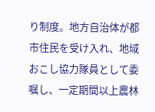り制度。地方自治体が都市住民を受け入れ、地域おこし協力隊員として委嘱し、一定期間以上農林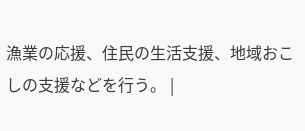漁業の応援、住民の生活支援、地域おこしの支援などを行う。 |